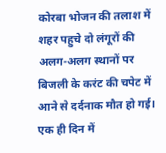कोरबा भोजन की तलाश में शहर पहुचे दो लंगूरों की अलग-अलग स्थानों पर बिजली के करंट की चपेट में आने से दर्दनाक मौत हो गई। एक ही दिन में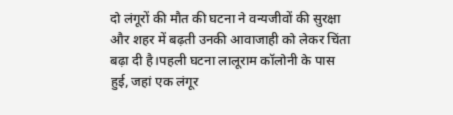दो लंगूरों की मौत की घटना ने वन्यजीवों की सुरक्षा और शहर में बढ़ती उनकी आवाजाही को लेकर चिंता बढ़ा दी है।पहली घटना लालूराम कॉलोनी के पास हुई, जहां एक लंगूर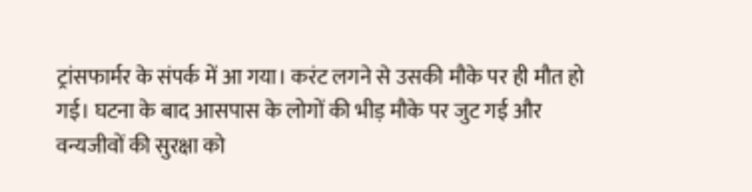ट्रांसफार्मर के संपर्क में आ गया। करंट लगने से उसकी मौके पर ही मौत हो गई। घटना के बाद आसपास के लोगों की भीड़ मौके पर जुट गई और वन्यजीवों की सुरक्षा को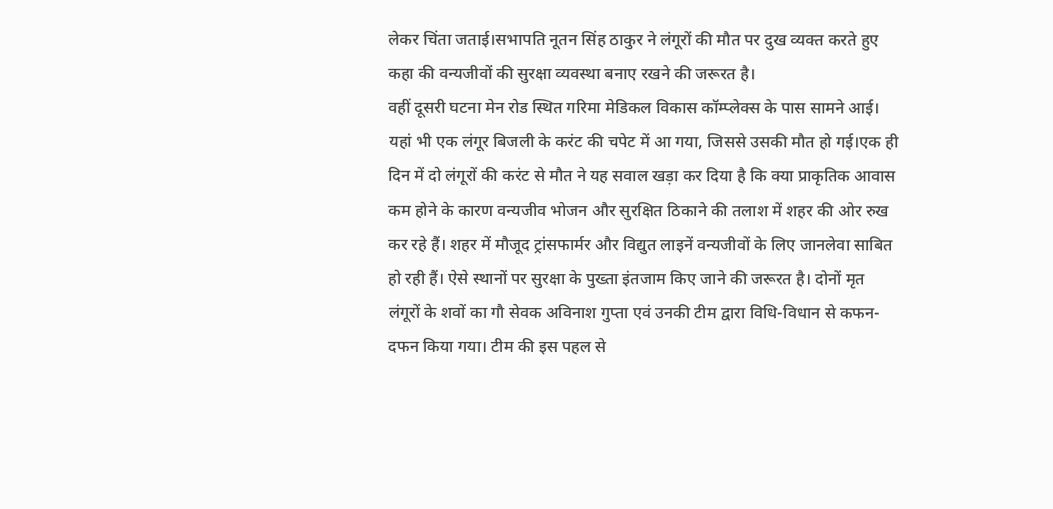लेकर चिंता जताई।सभापति नूतन सिंह ठाकुर ने लंगूरों की मौत पर दुख व्यक्त करते हुए कहा की वन्यजीवों की सुरक्षा व्यवस्था बनाए रखने की जरूरत है।
वहीं दूसरी घटना मेन रोड स्थित गरिमा मेडिकल विकास कॉम्प्लेक्स के पास सामने आई। यहां भी एक लंगूर बिजली के करंट की चपेट में आ गया, जिससे उसकी मौत हो गई।एक ही दिन में दो लंगूरों की करंट से मौत ने यह सवाल खड़ा कर दिया है कि क्या प्राकृतिक आवास कम होने के कारण वन्यजीव भोजन और सुरक्षित ठिकाने की तलाश में शहर की ओर रुख कर रहे हैं। शहर में मौजूद ट्रांसफार्मर और विद्युत लाइनें वन्यजीवों के लिए जानलेवा साबित हो रही हैं। ऐसे स्थानों पर सुरक्षा के पुख्ता इंतजाम किए जाने की जरूरत है। दोनों मृत लंगूरों के शवों का गौ सेवक अविनाश गुप्ता एवं उनकी टीम द्वारा विधि-विधान से कफन-दफन किया गया। टीम की इस पहल से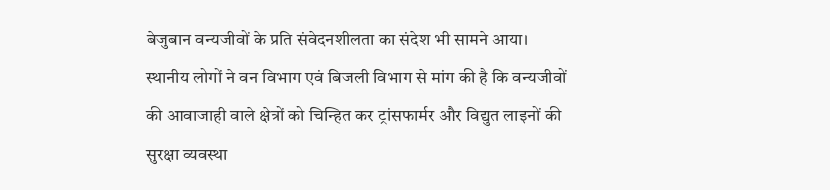बेजुबान वन्यजीवों के प्रति संवेदनशीलता का संदेश भी सामने आया।
स्थानीय लोगों ने वन विभाग एवं बिजली विभाग से मांग की है कि वन्यजीवों की आवाजाही वाले क्षेत्रों को चिन्हित कर ट्रांसफार्मर और विद्युत लाइनों की सुरक्षा व्यवस्था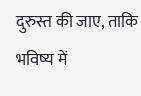दुरुस्त की जाए, ताकि भविष्य में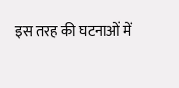इस तरह की घटनाओं में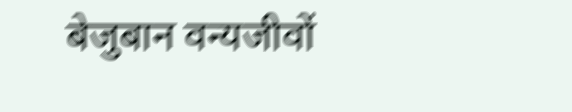बेजुबान वन्यजीवों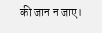की जान न जाए।